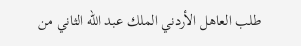طلب العاهل الأردني الملك عبد الله الثاني من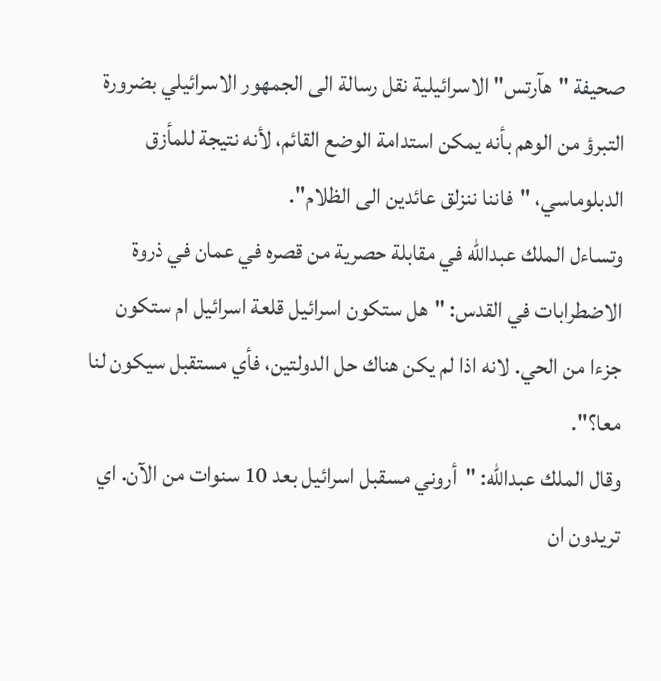صحيفة "هآرتس" الاسرائيلية نقل رسالة الى الجمهور الاسرائيلي بضرورة التبرؤ من الوهم بأنه يمكن استدامة الوضع القائم، لأنه نتيجة للمأزق الدبلوماسي، "فاننا ننزلق عائدين الى الظلام".
وتساءل الملك عبدالله في مقابلة حصرية من قصره في عمان في ذروة الاضطرابات في القدس: "هل ستكون اسرائيل قلعة اسرائيل ام ستكون جزءا من الحي. لانه اذا لم يكن هناك حل الدولتين، فأي مستقبل سيكون لنا معا؟".
وقال الملك عبدالله: "أروني مسقبل اسرائيل بعد 10 سنوات من الآن. اي تريدون ان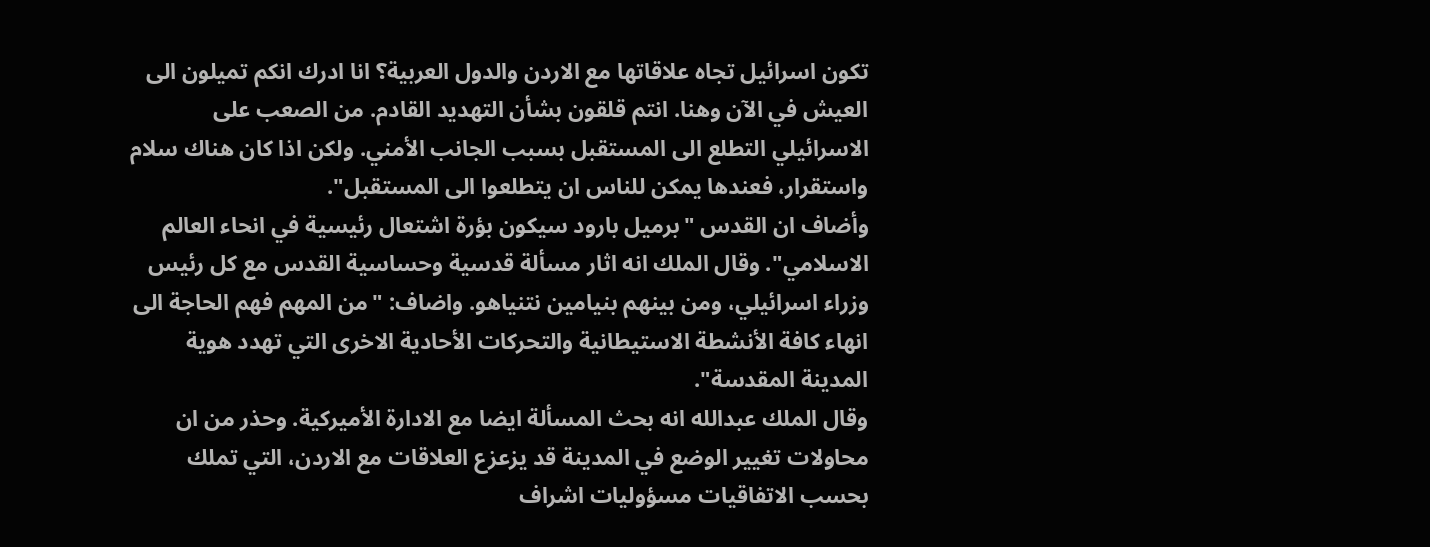تكون اسرائيل تجاه علاقاتها مع الاردن والدول العربية؟ انا ادرك انكم تميلون الى العيش في الآن وهنا. انتم قلقون بشأن التهديد القادم. من الصعب على الاسرائيلي التطلع الى المستقبل بسبب الجانب الأمني. ولكن اذا كان هناك سلام واستقرار، فعندها يمكن للناس ان يتطلعوا الى المستقبل".
وأضاف ان القدس "برميل بارود سيكون بؤرة اشتعال رئيسية في انحاء العالم الاسلامي". وقال الملك انه اثار مسألة قدسية وحساسية القدس مع كل رئيس وزراء اسرائيلي، ومن بينهم بنيامين نتنياهو. واضاف: "من المهم فهم الحاجة الى انهاء كافة الأنشطة الاستيطانية والتحركات الأحادية الاخرى التي تهدد هوية المدينة المقدسة".
وقال الملك عبدالله انه بحث المسألة ايضا مع الادارة الأميركية. وحذر من ان محاولات تغيير الوضع في المدينة قد يزعزع العلاقات مع الاردن، التي تملك بحسب الاتفاقيات مسؤوليات اشراف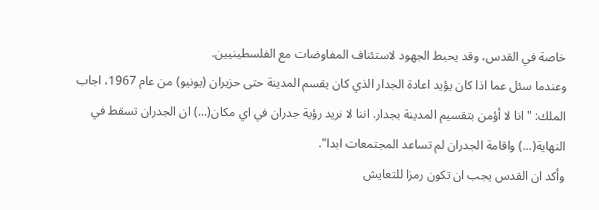خاصة في القدس، وقد يحبط الجهود لاستئناف المفاوضات مع الفلسطينيين.
وعندما سئل عما اذا كان يؤيد اعادة الجدار الذي كان يقسم المدينة حتى حزيران (يونيو) من عام 1967، اجاب الملك: "انا لا أؤمن بتقسيم المدينة بجدار. اننا لا نريد رؤية جدران في اي مكان(...) ان الجدران تسقط في النهاية(...) واقامة الجدران لم تساعد المجتمعات ابدا".
وأكد ان القدس يجب ان تكون رمزا للتعايش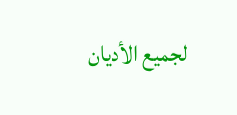لجميع الأديان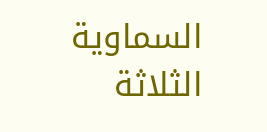السماوية الثلاثة